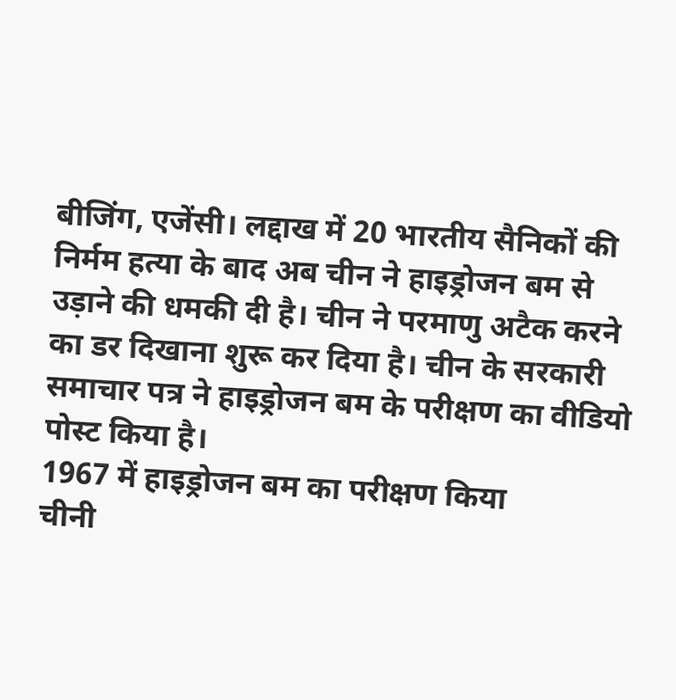बीजिंग, एजेंसी। लद्दाख में 20 भारतीय सैनिकों की निर्मम हत्या के बाद अब चीन ने हाइड्रोजन बम से उड़ाने की धमकी दी है। चीन ने परमाणु अटैक करने का डर दिखाना शुरू कर दिया है। चीन के सरकारी समाचार पत्र ने हाइड्रोजन बम के परीक्षण का वीडियो पोस्ट किया है।
1967 में हाइड्रोजन बम का परीक्षण किया
चीनी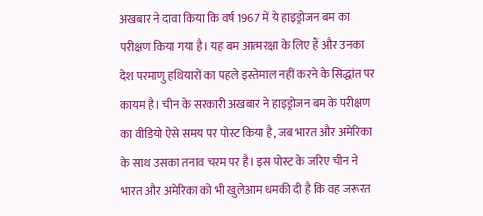अखबार ने दावा किया कि वर्ष 1967 में ये हाइड्रोजन बम का परीक्षण किया गया है। यह बम आत्मरक्षा के लिए हैं और उनका देश परमाणु हथियारों का पहले इस्तेमाल नहीं करने के सिद्धांत पर कायम है। चीन के सरकारी अखबार ने हाइड्रोजन बम के परीक्षण का वीडियो ऐसे समय पर पोस्ट किया है, जब भारत और अमेरिका के साथ उसका तनाव चरम पर है। इस पोस्ट के जरिए चीन ने भारत और अमेरिका को भी खुलेआम धमकी दी है कि वह जरूरत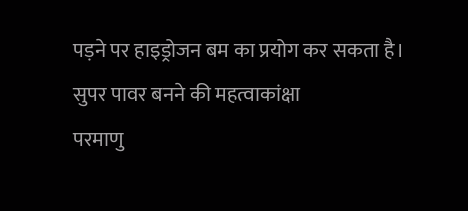पड़ने पर हाइड्रोजन बम का प्रयोग कर सकता है।
सुपर पावर बनने की महत्वाकांक्षा
परमाणु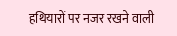हथियारों पर नजर रखने वाली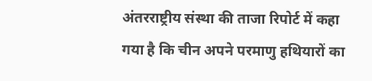अंतरराष्ट्रीय संस्था की ताजा रिपोर्ट में कहा गया है कि चीन अपने परमाणु हथियारों का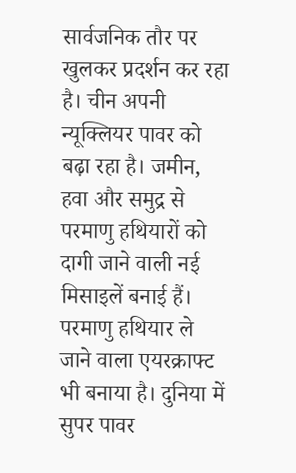सार्वजनिक तौर पर खुलकर प्रदर्शन कर रहा है। चीन अपनी न्यूक्लियर पावर को बढ़ा रहा है। जमीन, हवा और समुद्र से परमाणु हथियारों को दागी जाने वाली नई मिसाइलें बनाई हैं। परमाणु हथियार ले जाने वाला एयरक्राफ्ट भी बनाया है। दुनिया में सुपर पावर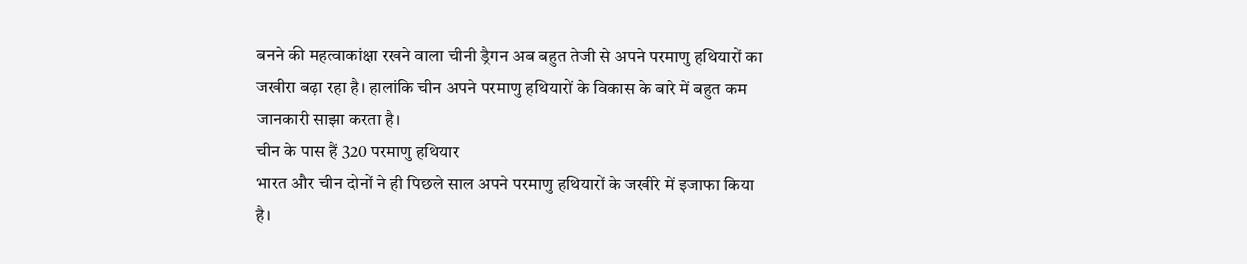बनने की महत्वाकांक्षा रखने वाला चीनी ड्रैगन अब बहुत तेजी से अपने परमाणु हथियारों का जखीरा बढ़ा रहा है। हालांकि चीन अपने परमाणु हथियारों के विकास के बारे में बहुत कम जानकारी साझा करता है।
चीन के पास हैं 320 परमाणु हथियार
भारत और चीन दोनों ने ही पिछले साल अपने परमाणु हथियारों के जखीरे में इजाफा किया है।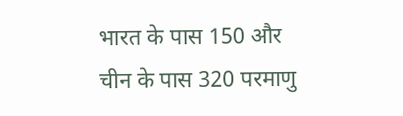भारत के पास 150 और चीन के पास 320 परमाणु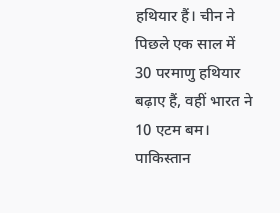हथियार हैं। चीन ने पिछले एक साल में 30 परमाणु हथियार बढ़ाए हैं, वहीं भारत ने 10 एटम बम। पाकिस्तान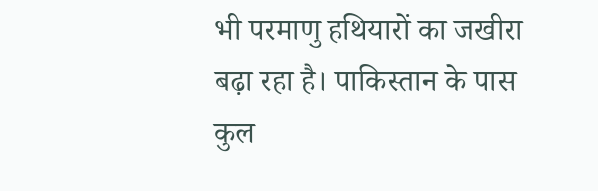भी परमाणु हथियारों का जखीरा बढ़ा रहा है। पाकिस्तान के पास कुल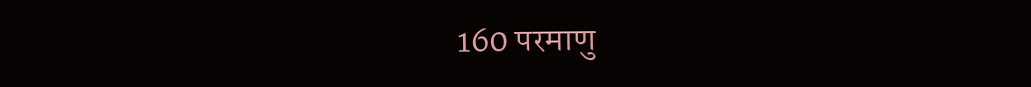160 परमाणु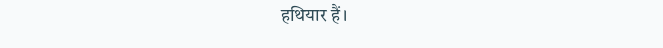हथियार हैं।